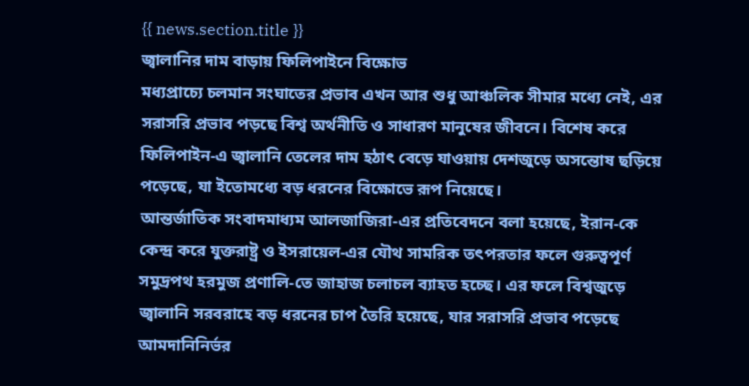{{ news.section.title }}
জ্বালানির দাম বাড়ায় ফিলিপাইনে বিক্ষোভ
মধ্যপ্রাচ্যে চলমান সংঘাতের প্রভাব এখন আর শুধু আঞ্চলিক সীমার মধ্যে নেই, এর সরাসরি প্রভাব পড়ছে বিশ্ব অর্থনীতি ও সাধারণ মানুষের জীবনে। বিশেষ করে ফিলিপাইন-এ জ্বালানি তেলের দাম হঠাৎ বেড়ে যাওয়ায় দেশজুড়ে অসন্তোষ ছড়িয়ে পড়েছে, যা ইতোমধ্যে বড় ধরনের বিক্ষোভে রূপ নিয়েছে।
আন্তর্জাতিক সংবাদমাধ্যম আলজাজিরা-এর প্রতিবেদনে বলা হয়েছে, ইরান-কে কেন্দ্র করে যুক্তরাষ্ট্র ও ইসরায়েল-এর যৌথ সামরিক তৎপরতার ফলে গুরুত্বপূর্ণ সমুদ্রপথ হরমুজ প্রণালি-তে জাহাজ চলাচল ব্যাহত হচ্ছে। এর ফলে বিশ্বজুড়ে জ্বালানি সরবরাহে বড় ধরনের চাপ তৈরি হয়েছে, যার সরাসরি প্রভাব পড়েছে আমদানিনির্ভর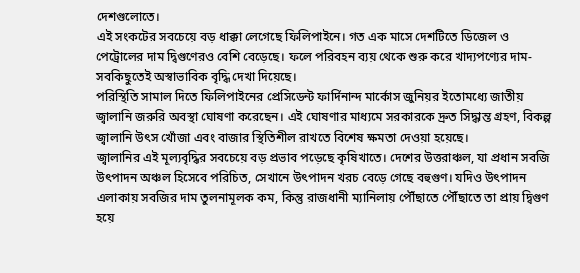দেশগুলোতে।
এই সংকটের সবচেয়ে বড় ধাক্কা লেগেছে ফিলিপাইনে। গত এক মাসে দেশটিতে ডিজেল ও পেট্রোলের দাম দ্বিগুণেরও বেশি বেড়েছে। ফলে পরিবহন ব্যয় থেকে শুরু করে খাদ্যপণ্যের দাম-সবকিছুতেই অস্বাভাবিক বৃদ্ধি দেখা দিয়েছে।
পরিস্থিতি সামাল দিতে ফিলিপাইনের প্রেসিডেন্ট ফার্দিনান্দ মার্কোস জুনিয়র ইতোমধ্যে জাতীয় জ্বালানি জরুরি অবস্থা ঘোষণা করেছেন। এই ঘোষণার মাধ্যমে সরকারকে দ্রুত সিদ্ধান্ত গ্রহণ, বিকল্প জ্বালানি উৎস খোঁজা এবং বাজার স্থিতিশীল রাখতে বিশেষ ক্ষমতা দেওয়া হয়েছে।
জ্বালানির এই মূল্যবৃদ্ধির সবচেয়ে বড় প্রভাব পড়েছে কৃষিখাতে। দেশের উত্তরাঞ্চল, যা প্রধান সবজি উৎপাদন অঞ্চল হিসেবে পরিচিত, সেখানে উৎপাদন খরচ বেড়ে গেছে বহুগুণ। যদিও উৎপাদন এলাকায় সবজির দাম তুলনামূলক কম, কিন্তু রাজধানী ম্যানিলায় পৌঁছাতে পৌঁছাতে তা প্রায় দ্বিগুণ হয়ে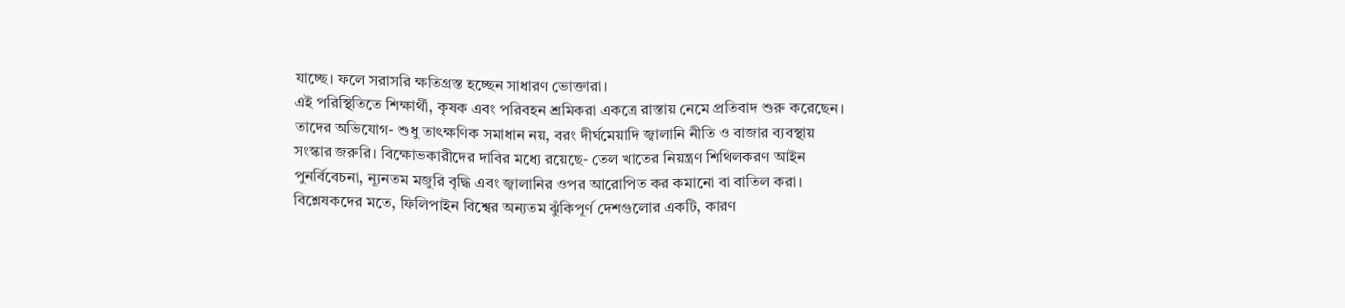যাচ্ছে। ফলে সরাসরি ক্ষতিগ্রস্ত হচ্ছেন সাধারণ ভোক্তারা।
এই পরিস্থিতিতে শিক্ষার্থী, কৃষক এবং পরিবহন শ্রমিকরা একত্রে রাস্তায় নেমে প্রতিবাদ শুরু করেছেন। তাদের অভিযোগ- শুধু তাৎক্ষণিক সমাধান নয়, বরং দীর্ঘমেয়াদি জ্বালানি নীতি ও বাজার ব্যবস্থায় সংস্কার জরুরি। বিক্ষোভকারীদের দাবির মধ্যে রয়েছে- তেল খাতের নিয়ন্ত্রণ শিথিলকরণ আইন পুনর্বিবেচনা, ন্যূনতম মজুরি বৃদ্ধি এবং জ্বালানির ওপর আরোপিত কর কমানো বা বাতিল করা।
বিশ্লেষকদের মতে, ফিলিপাইন বিশ্বের অন্যতম ঝুঁকিপূর্ণ দেশগুলোর একটি, কারণ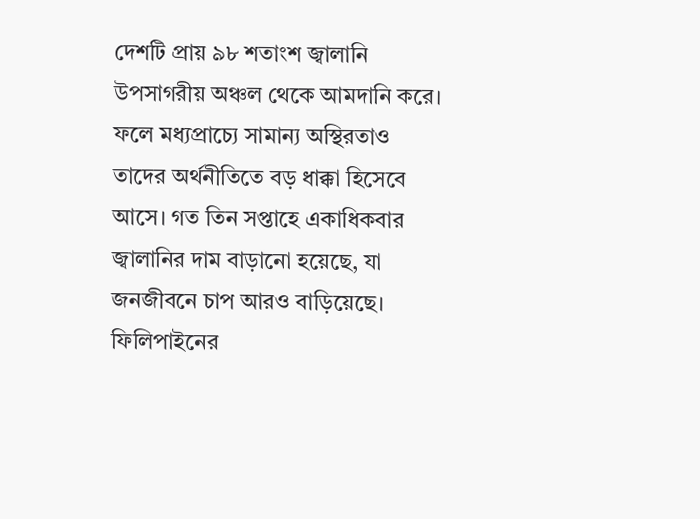দেশটি প্রায় ৯৮ শতাংশ জ্বালানি উপসাগরীয় অঞ্চল থেকে আমদানি করে। ফলে মধ্যপ্রাচ্যে সামান্য অস্থিরতাও তাদের অর্থনীতিতে বড় ধাক্কা হিসেবে আসে। গত তিন সপ্তাহে একাধিকবার জ্বালানির দাম বাড়ানো হয়েছে, যা জনজীবনে চাপ আরও বাড়িয়েছে।
ফিলিপাইনের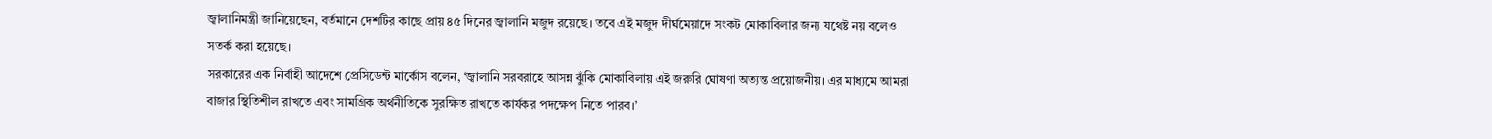জ্বালানিমন্ত্রী জানিয়েছেন, বর্তমানে দেশটির কাছে প্রায় ৪৫ দিনের জ্বালানি মজুদ রয়েছে। তবে এই মজুদ দীর্ঘমেয়াদে সংকট মোকাবিলার জন্য যথেষ্ট নয় বলেও সতর্ক করা হয়েছে।
সরকারের এক নির্বাহী আদেশে প্রেসিডেন্ট মার্কোস বলেন, ‘জ্বালানি সরবরাহে আসন্ন ঝুঁকি মোকাবিলায় এই জরুরি ঘোষণা অত্যন্ত প্রয়োজনীয়। এর মাধ্যমে আমরা বাজার স্থিতিশীল রাখতে এবং সামগ্রিক অর্থনীতিকে সুরক্ষিত রাখতে কার্যকর পদক্ষেপ নিতে পারব।’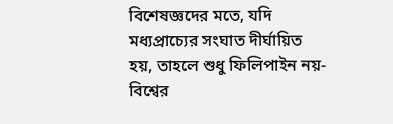বিশেষজ্ঞদের মতে, যদি মধ্যপ্রাচ্যের সংঘাত দীর্ঘায়িত হয়, তাহলে শুধু ফিলিপাইন নয়-বিশ্বের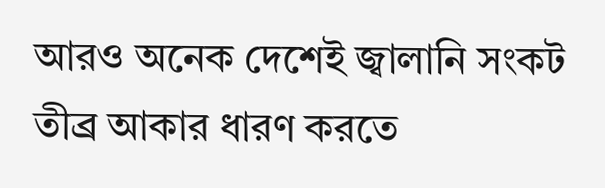আরও অনেক দেশেই জ্বালানি সংকট তীব্র আকার ধারণ করতে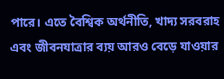পারে। এতে বৈশ্বিক অর্থনীতি, খাদ্য সরবরাহ এবং জীবনযাত্রার ব্যয় আরও বেড়ে যাওয়ার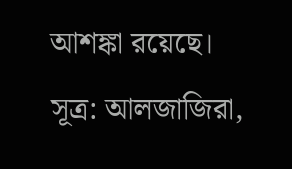আশঙ্কা রয়েছে।
সূত্র: আলজাজিরা,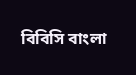বিবিসি বাংলা